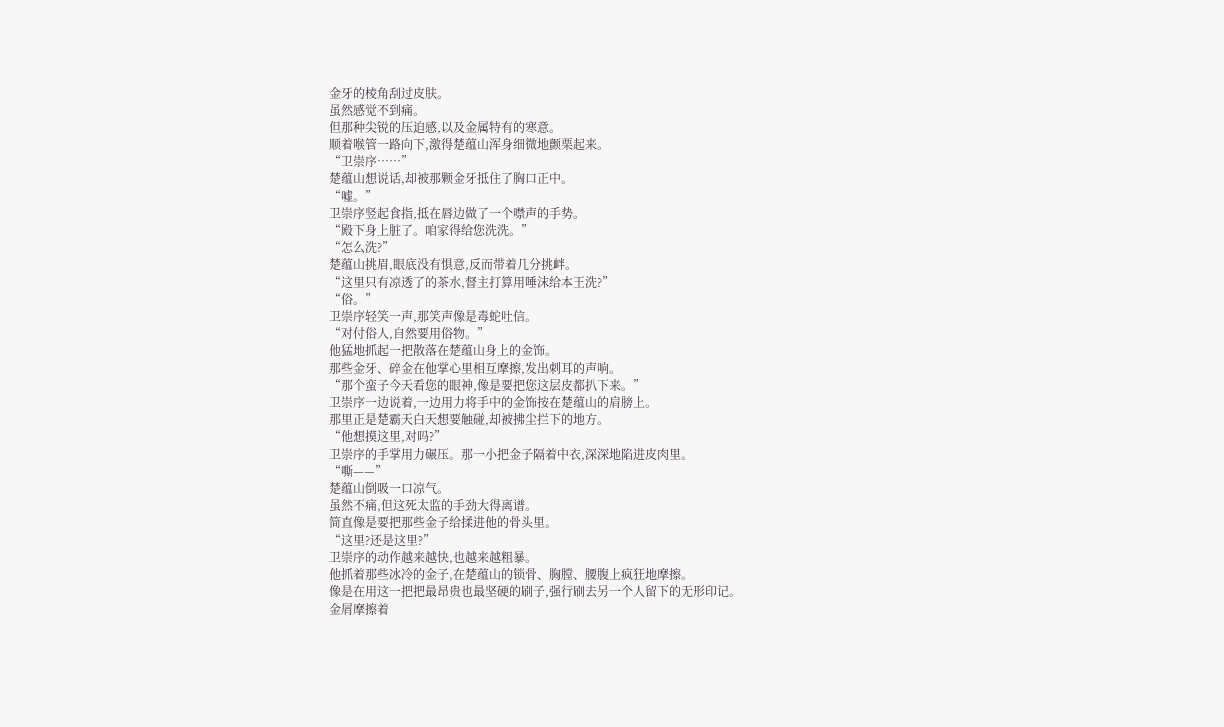金牙的棱角刮过皮肤。
虽然感觉不到痛。
但那种尖锐的压迫感,以及金属特有的寒意。
顺着喉管一路向下,激得楚蕴山浑身细微地颤栗起来。
“卫崇序……”
楚蕴山想说话,却被那颗金牙抵住了胸口正中。
“嘘。”
卫崇序竖起食指,抵在唇边做了一个噤声的手势。
“殿下身上脏了。咱家得给您洗洗。”
“怎么洗?”
楚蕴山挑眉,眼底没有惧意,反而带着几分挑衅。
“这里只有凉透了的茶水,督主打算用唾沫给本王洗?”
“俗。”
卫崇序轻笑一声,那笑声像是毒蛇吐信。
“对付俗人,自然要用俗物。”
他猛地抓起一把散落在楚蕴山身上的金饰。
那些金牙、碎金在他掌心里相互摩擦,发出刺耳的声响。
“那个蛮子今天看您的眼神,像是要把您这层皮都扒下来。”
卫崇序一边说着,一边用力将手中的金饰按在楚蕴山的肩膀上。
那里正是楚霸天白天想要触碰,却被拂尘拦下的地方。
“他想摸这里,对吗?”
卫崇序的手掌用力碾压。那一小把金子隔着中衣,深深地陷进皮肉里。
“嘶——”
楚蕴山倒吸一口凉气。
虽然不痛,但这死太监的手劲大得离谱。
简直像是要把那些金子给揉进他的骨头里。
“这里?还是这里?”
卫崇序的动作越来越快,也越来越粗暴。
他抓着那些冰冷的金子,在楚蕴山的锁骨、胸膛、腰腹上疯狂地摩擦。
像是在用这一把把最昂贵也最坚硬的刷子,强行刷去另一个人留下的无形印记。
金屑摩擦着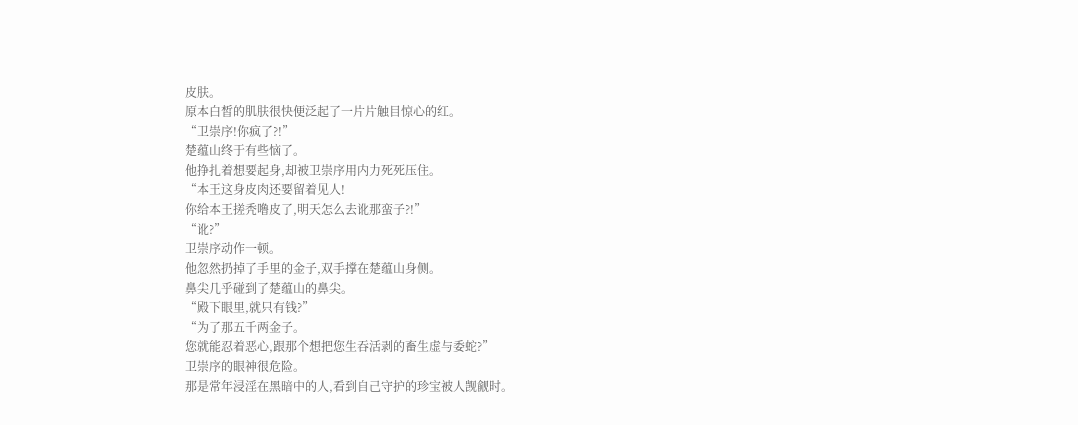皮肤。
原本白皙的肌肤很快便泛起了一片片触目惊心的红。
“卫崇序!你疯了?!”
楚蕴山终于有些恼了。
他挣扎着想要起身,却被卫崇序用内力死死压住。
“本王这身皮肉还要留着见人!
你给本王搓秃噜皮了,明天怎么去讹那蛮子?!”
“讹?”
卫崇序动作一顿。
他忽然扔掉了手里的金子,双手撑在楚蕴山身侧。
鼻尖几乎碰到了楚蕴山的鼻尖。
“殿下眼里,就只有钱?”
“为了那五千两金子。
您就能忍着恶心,跟那个想把您生吞活剥的畜生虚与委蛇?”
卫崇序的眼神很危险。
那是常年浸淫在黑暗中的人,看到自己守护的珍宝被人觊觎时。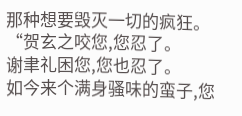那种想要毁灭一切的疯狂。
“贺玄之咬您,您忍了。
谢聿礼困您,您也忍了。
如今来个满身骚味的蛮子,您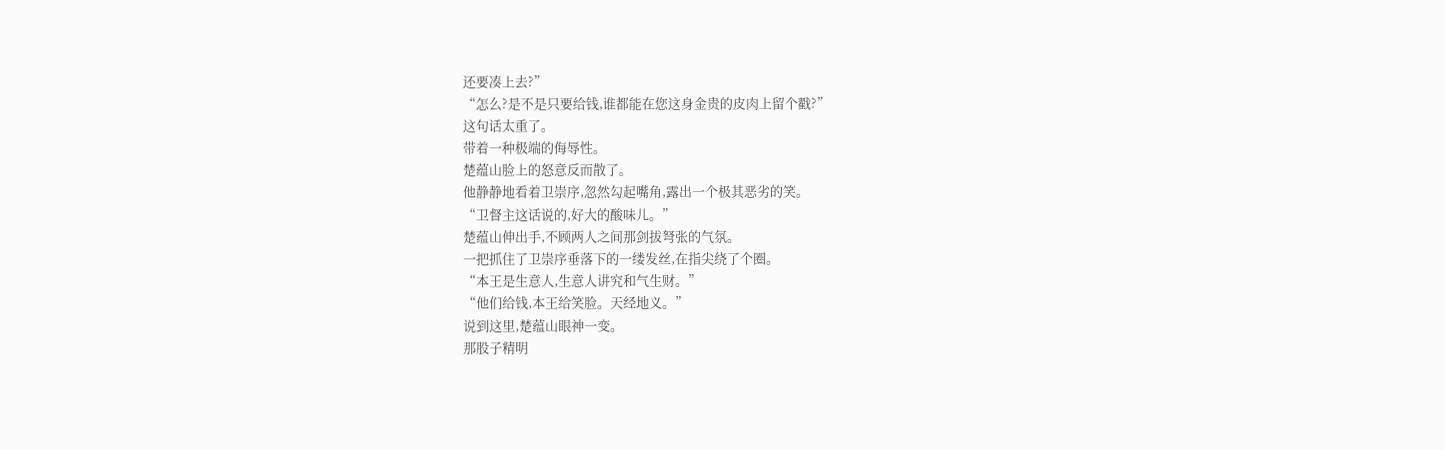还要凑上去?”
“怎么?是不是只要给钱,谁都能在您这身金贵的皮肉上留个戳?”
这句话太重了。
带着一种极端的侮辱性。
楚蕴山脸上的怒意反而散了。
他静静地看着卫崇序,忽然勾起嘴角,露出一个极其恶劣的笑。
“卫督主这话说的,好大的酸味儿。”
楚蕴山伸出手,不顾两人之间那剑拔弩张的气氛。
一把抓住了卫崇序垂落下的一缕发丝,在指尖绕了个圈。
“本王是生意人,生意人讲究和气生财。”
“他们给钱,本王给笑脸。天经地义。”
说到这里,楚蕴山眼神一变。
那股子精明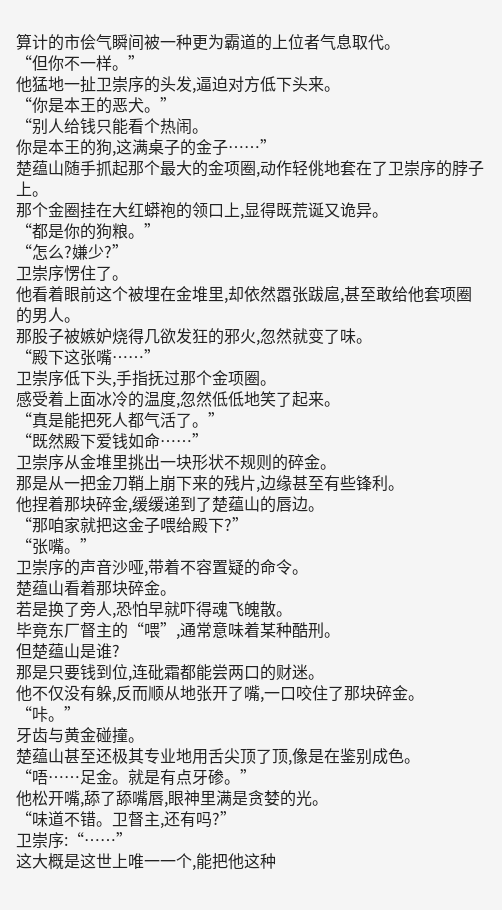算计的市侩气瞬间被一种更为霸道的上位者气息取代。
“但你不一样。”
他猛地一扯卫崇序的头发,逼迫对方低下头来。
“你是本王的恶犬。”
“别人给钱只能看个热闹。
你是本王的狗,这满桌子的金子……”
楚蕴山随手抓起那个最大的金项圈,动作轻佻地套在了卫崇序的脖子上。
那个金圈挂在大红蟒袍的领口上,显得既荒诞又诡异。
“都是你的狗粮。”
“怎么?嫌少?”
卫崇序愣住了。
他看着眼前这个被埋在金堆里,却依然嚣张跋扈,甚至敢给他套项圈的男人。
那股子被嫉妒烧得几欲发狂的邪火,忽然就变了味。
“殿下这张嘴……”
卫崇序低下头,手指抚过那个金项圈。
感受着上面冰冷的温度,忽然低低地笑了起来。
“真是能把死人都气活了。”
“既然殿下爱钱如命……”
卫崇序从金堆里挑出一块形状不规则的碎金。
那是从一把金刀鞘上崩下来的残片,边缘甚至有些锋利。
他捏着那块碎金,缓缓递到了楚蕴山的唇边。
“那咱家就把这金子喂给殿下?”
“张嘴。”
卫崇序的声音沙哑,带着不容置疑的命令。
楚蕴山看着那块碎金。
若是换了旁人,恐怕早就吓得魂飞魄散。
毕竟东厂督主的“喂”,通常意味着某种酷刑。
但楚蕴山是谁?
那是只要钱到位,连砒霜都能尝两口的财迷。
他不仅没有躲,反而顺从地张开了嘴,一口咬住了那块碎金。
“咔。”
牙齿与黄金碰撞。
楚蕴山甚至还极其专业地用舌尖顶了顶,像是在鉴别成色。
“唔……足金。就是有点牙碜。”
他松开嘴,舔了舔嘴唇,眼神里满是贪婪的光。
“味道不错。卫督主,还有吗?”
卫崇序:“……”
这大概是这世上唯一一个,能把他这种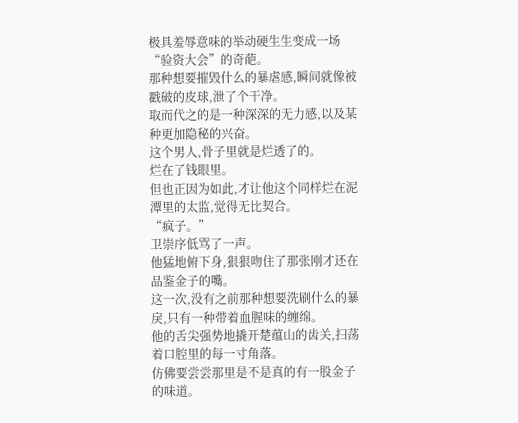极具羞辱意味的举动硬生生变成一场“验资大会”的奇葩。
那种想要摧毁什么的暴虐感,瞬间就像被戳破的皮球,泄了个干净。
取而代之的是一种深深的无力感,以及某种更加隐秘的兴奋。
这个男人,骨子里就是烂透了的。
烂在了钱眼里。
但也正因为如此,才让他这个同样烂在泥潭里的太监,觉得无比契合。
“疯子。”
卫崇序低骂了一声。
他猛地俯下身,狠狠吻住了那张刚才还在品鉴金子的嘴。
这一次,没有之前那种想要洗刷什么的暴戾,只有一种带着血腥味的缠绵。
他的舌尖强势地撬开楚蕴山的齿关,扫荡着口腔里的每一寸角落。
仿佛要尝尝那里是不是真的有一股金子的味道。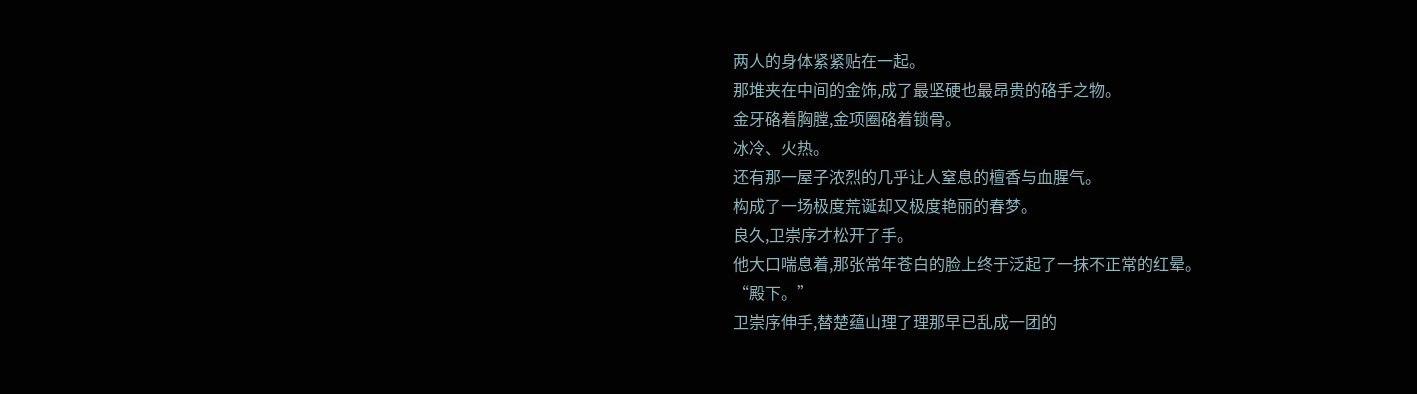两人的身体紧紧贴在一起。
那堆夹在中间的金饰,成了最坚硬也最昂贵的硌手之物。
金牙硌着胸膛,金项圈硌着锁骨。
冰冷、火热。
还有那一屋子浓烈的几乎让人窒息的檀香与血腥气。
构成了一场极度荒诞却又极度艳丽的春梦。
良久,卫崇序才松开了手。
他大口喘息着,那张常年苍白的脸上终于泛起了一抹不正常的红晕。
“殿下。”
卫崇序伸手,替楚蕴山理了理那早已乱成一团的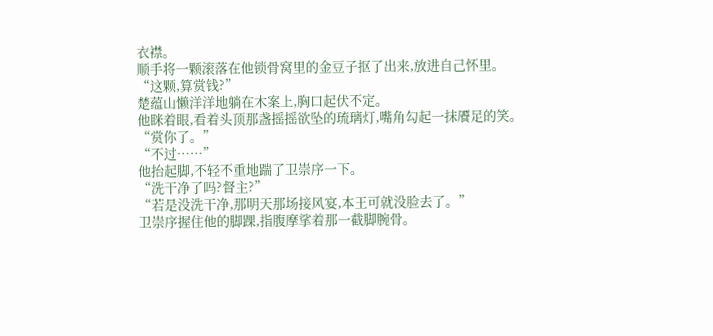衣襟。
顺手将一颗滚落在他锁骨窝里的金豆子抠了出来,放进自己怀里。
“这颗,算赏钱?”
楚蕴山懒洋洋地躺在木案上,胸口起伏不定。
他眯着眼,看着头顶那盏摇摇欲坠的琉璃灯,嘴角勾起一抹餍足的笑。
“赏你了。”
“不过……”
他抬起脚,不轻不重地踹了卫崇序一下。
“洗干净了吗?督主?”
“若是没洗干净,那明天那场接风宴,本王可就没脸去了。”
卫崇序握住他的脚踝,指腹摩挲着那一截脚腕骨。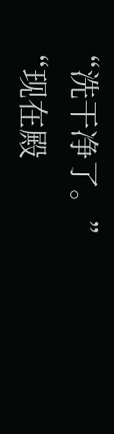“洗干净了。”
“现在殿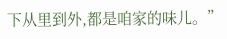下从里到外,都是咱家的味儿。”